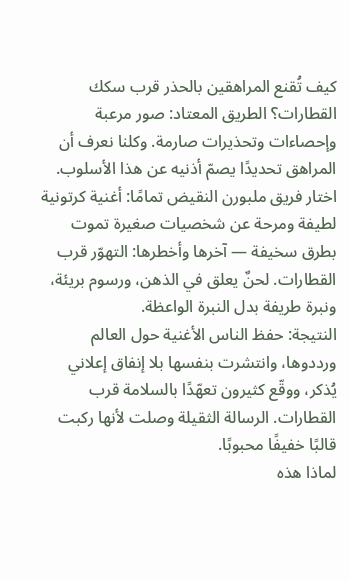كيف تُقنع المراهقين بالحذر قرب سكك القطارات؟ الطريق المعتاد: صور مرعبة وإحصاءات وتحذيرات صارمة. وكلنا نعرف أن المراهق تحديدًا يصمّ أذنيه عن هذا الأسلوب.
اختار فريق ملبورن النقيض تمامًا: أغنية كرتونية لطيفة ومرحة عن شخصيات صغيرة تموت بطرق سخيفة — آخرها وأخطرها: التهوّر قرب القطارات. لحنٌ يعلق في الذهن، ورسوم بريئة، ونبرة طريفة بدل النبرة الواعظة.
النتيجة: حفظ الناس الأغنية حول العالم ورددوها، وانتشرت بنفسها بلا إنفاق إعلاني يُذكر، ووقّع كثيرون تعهّدًا بالسلامة قرب القطارات. الرسالة الثقيلة وصلت لأنها ركبت قالبًا خفيفًا محبوبًا.
لماذا هذه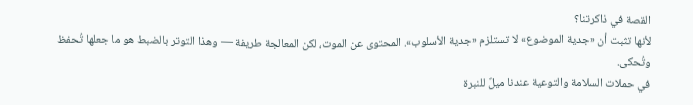القصة في ذاكرتنا؟
لأنها تثبت أن «جدية الموضوع» لا تستلزم «جدية الأسلوب». المحتوى عن الموت، لكن المعالجة طريفة — وهذا التوتر بالضبط هو ما جعلها تُحفظ وتُحكى.
في حملات السلامة والتوعية عندنا ميلٌ للنبرة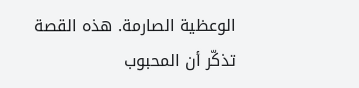الوعظية الصارمة. هذه القصة تذكّر أن المحبوب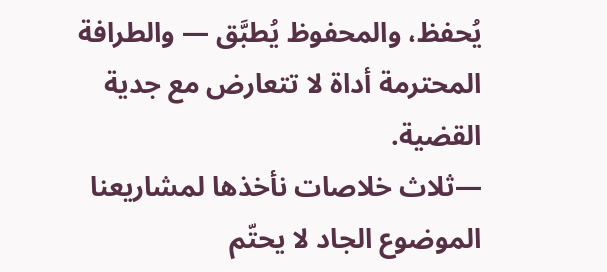يُحفظ، والمحفوظ يُطبَّق — والطرافة المحترمة أداة لا تتعارض مع جدية القضية.
—ثلاث خلاصات نأخذها لمشاريعنا
الموضوع الجاد لا يحتّم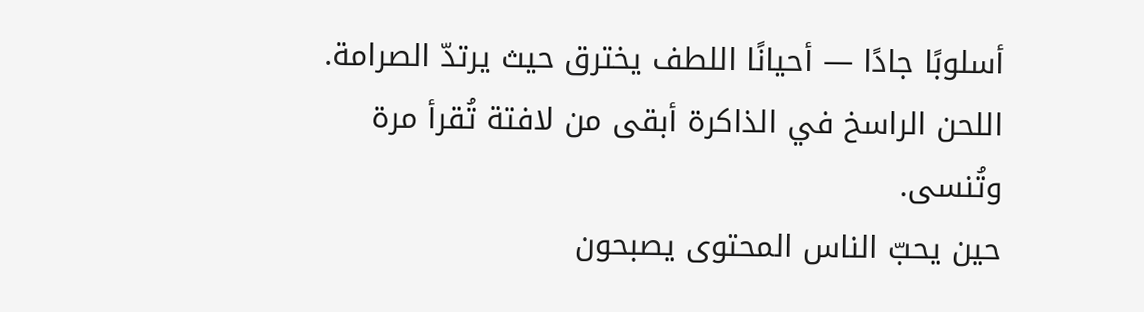أسلوبًا جادًا — أحيانًا اللطف يخترق حيث يرتدّ الصرامة.
اللحن الراسخ في الذاكرة أبقى من لافتة تُقرأ مرة وتُنسى.
حين يحبّ الناس المحتوى يصبحون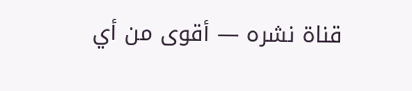قناة نشره — أقوى من أي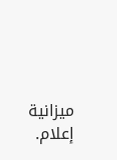ميزانية إعلام.